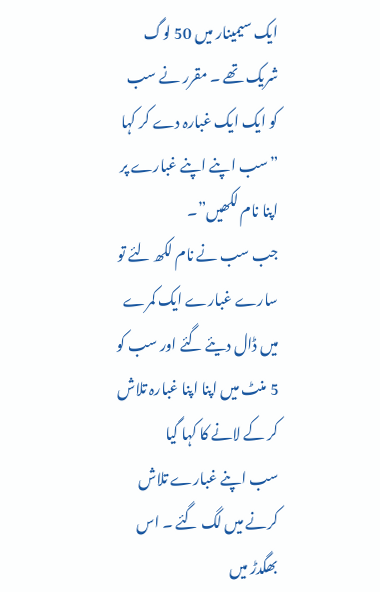ایک سیمینار میں 50 لوگ شریک تھے ۔ مقرر نے سب کو ایک ایک غبارہ دے کر کہا ”سب اپنے اپنے غبارے پر اپنا نام لکھیں”۔
جب سب نے نام لکھ لئے تو سارے غبارے ایک کمرے میں ڈال دیئے گئے اور سب کو 5 منٹ میں اپنا اپنا غبارہ تلاش کر کے لانے کا کہا گیا
سب اپنے غبارے تلاش کرنے میں لگ گئے ۔ اس بھگدڑ میں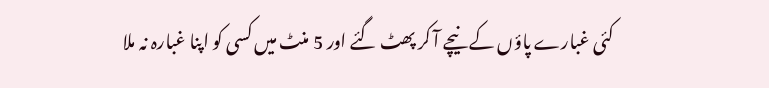کئی غبارے پاؤں کے نیچے آ کر پھٹ گئے اور 5 منٹ میں کسی کو اپنا غبارہ نہ ملا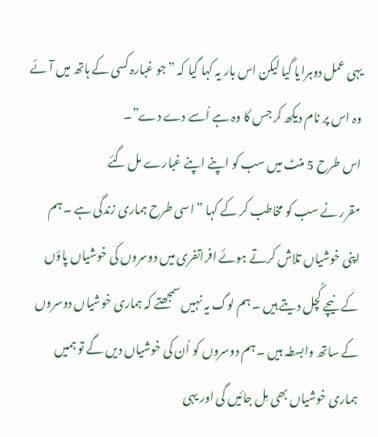یہی عمل دوہرایا گیا لیکن اس بار یہ کہا گیا کہ ”جو غبارہ کسی کے ہاتھ میں آئے وہ اس پر نام دیکھ کر جس کا وہ ہے اُسے دے دے”۔
اس طرح 5 منٹ میں سب کو اپنے اپنے غبارے مل گئے
مقرر نے سب کو مخاطب کر کے کہا ” اسی طرح ہماری زندگی ہے ۔ ہم اپنی خوشیاں تلاش کرتے ہوئے افراتفری میں دوسروں کی خوشیاں پاؤں کے نیچے کُچل دیتے ہیں ۔ ہم لوگ یہ نہیں سمجھتے کہ ہماری خوشیاں دوسروں کے ساتھ وابسطہ ہیں ۔ ہم دوسروں کو اُن کی خوشیاں دیں گے تو ہمیں ہماری خوشیاں بھی مِل جائیں گی اور یہی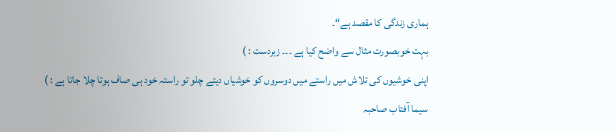ہماری زندگی کا مقصد ہے“۔
بہت خوبصورت مثال سے واضح کیا ہے ۔۔۔ زبردست : )
اپنی خوشیوں کی تلاش میں راستے میں دوسروں کو خوشیاں دیتے چلو تو راستہ خود ہی صاف ہوتا چلا جاتا ہے : )
سیما آفتاب صاحبہ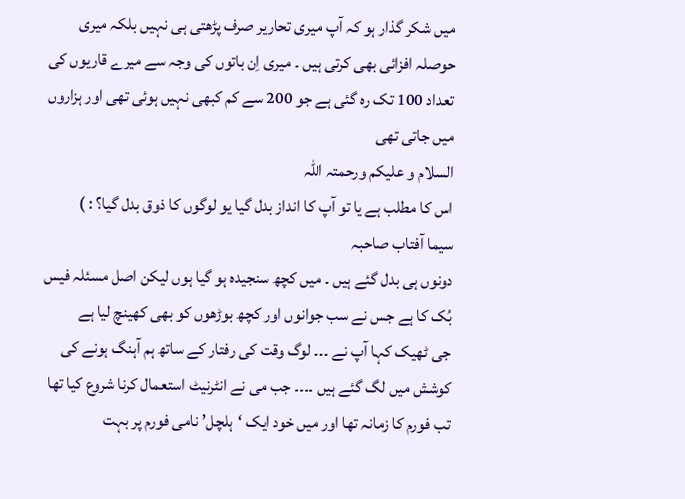میں شکر گذار ہو کہ آپ میری تحاریر صرف پڑھتی ہی نہیں بلکہ میری حوصلہ افزائی بھی کرتی ہیں ۔ میری اِن باتوں کی وجہ سے میرے قاریوں کی تعداد 100 تک رہ گئی ہے جو 200 سے کم کبھی نہیں ہوئی تھی اور ہزاروں میں جاتی تھی
السلام و علیکم ورحمتہ اللہ
اس کا مطلب ہے یا تو آپ کا انداز بدل گیا یو لوگوں کا ذوق بدل گیا؟ : )
سیما آفتاب صاحبہ
دونوں ہی بدل گئے ہیں ۔ میں کچھ سنجیدہ ہو گیا ہوں لیکن اصل مسئلہ فیس بُک کا ہے جس نے سب جوانوں اور کچھ بوڑھوں کو بھی کھینچ لیا ہے
جی ٹھیک کہا آپ نے ۔۔۔ لوگ وقت کی رفتار کے ساتھ ہم آہنگ ہونے کی کوشش میں لگ گئے ہیں ۔۔۔۔ جب می نے انٹرنیٹ استعمال کرنا شروع کیا تھا تب فورم کا زمانہ تھا اور میں خود ایک ‘ہلچل’ نامی فورم پر بہت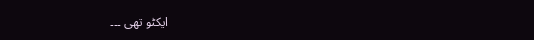ایکٹو تھی ۔۔۔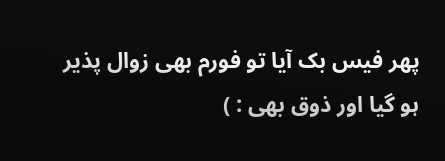پھر فیس بک آیا تو فورم بھی زوال پذیر ہو گیا اور ذوق بھی : )